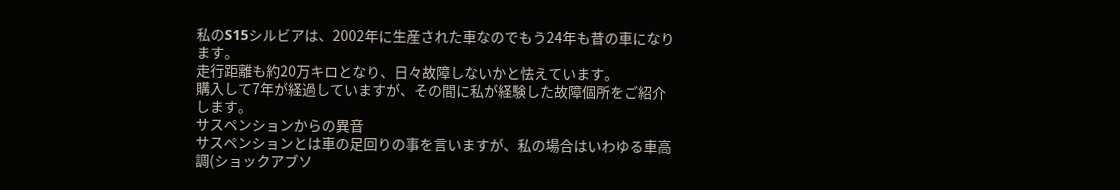私のS15シルビアは、2002年に生産された車なのでもう24年も昔の車になります。
走行距離も約20万キロとなり、日々故障しないかと怯えています。
購入して7年が経過していますが、その間に私が経験した故障個所をご紹介します。
サスペンションからの異音
サスペンションとは車の足回りの事を言いますが、私の場合はいわゆる車高調(ショックアブソ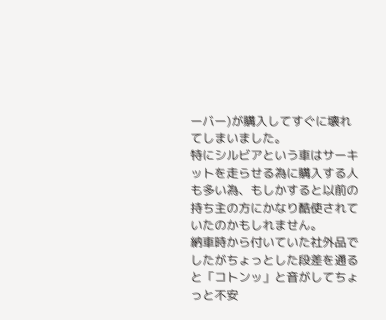ーバー)が購入してすぐに壊れてしまいました。
特にシルビアという車はサーキットを走らせる為に購入する人も多い為、もしかすると以前の持ち主の方にかなり酷使されていたのかもしれません。
納車時から付いていた社外品でしたがちょっとした段差を通ると「コトンッ」と音がしてちょっと不安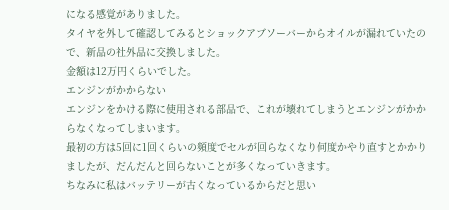になる感覚がありました。
タイヤを外して確認してみるとショックアブソーバーからオイルが漏れていたので、新品の社外品に交換しました。
金額は12万円くらいでした。
エンジンがかからない
エンジンをかける際に使用される部品で、これが壊れてしまうとエンジンがかからなくなってしまいます。
最初の方は5回に1回くらいの頻度でセルが回らなくなり何度かやり直すとかかりましたが、だんだんと回らないことが多くなっていきます。
ちなみに私はバッテリーが古くなっているからだと思い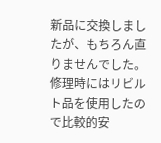新品に交換しましたが、もちろん直りませんでした。
修理時にはリビルト品を使用したので比較的安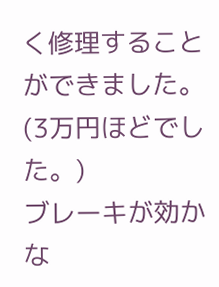く修理することができました。(3万円ほどでした。)
ブレーキが効かな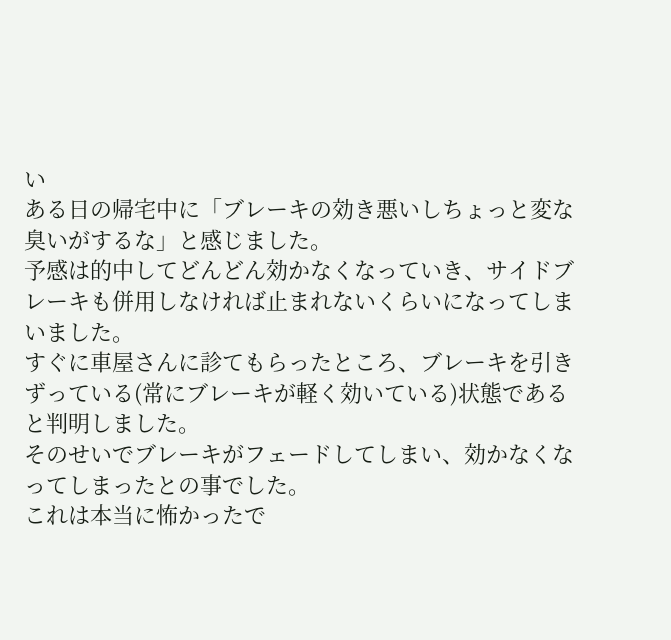い
ある日の帰宅中に「ブレーキの効き悪いしちょっと変な臭いがするな」と感じました。
予感は的中してどんどん効かなくなっていき、サイドブレーキも併用しなければ止まれないくらいになってしまいました。
すぐに車屋さんに診てもらったところ、ブレーキを引きずっている(常にブレーキが軽く効いている)状態であると判明しました。
そのせいでブレーキがフェードしてしまい、効かなくなってしまったとの事でした。
これは本当に怖かったで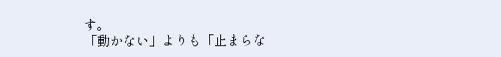す。
「動かない」よりも「止まらな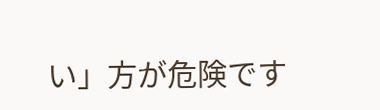い」方が危険です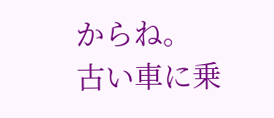からね。
古い車に乗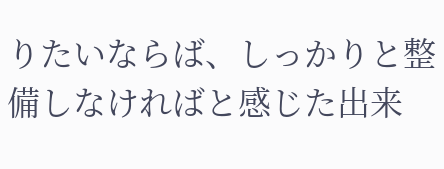りたいならば、しっかりと整備しなければと感じた出来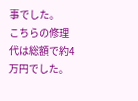事でした。
こちらの修理代は総額で約4万円でした。